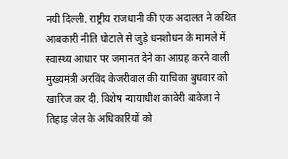नयी दिल्ली. राष्ट्रीय राजधानी की एक अदालत ने कथित आबकारी नीति घोटाले से जुड़े धनशोधन के मामले में स्वास्थ्य आधार पर जमानत देने का आग्रह करने वाली मुख्यमंत्री अरविंद केजरीवाल की याचिका बुधवार को खारिज कर दी. विशेष न्यायाधीश कावेरी बावेजा ने तिहाड़ जेल के अधिकारियों को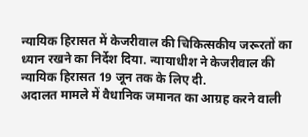न्यायिक हिरासत में केजरीवाल की चिकित्सकीय जरूरतों का ध्यान रखने का निर्देश दिया. न्यायाधीश ने केजरीवाल की न्यायिक हिरासत 19 जून तक के लिए दी.
अदालत मामले में वैधानिक जमानत का आग्रह करने वाली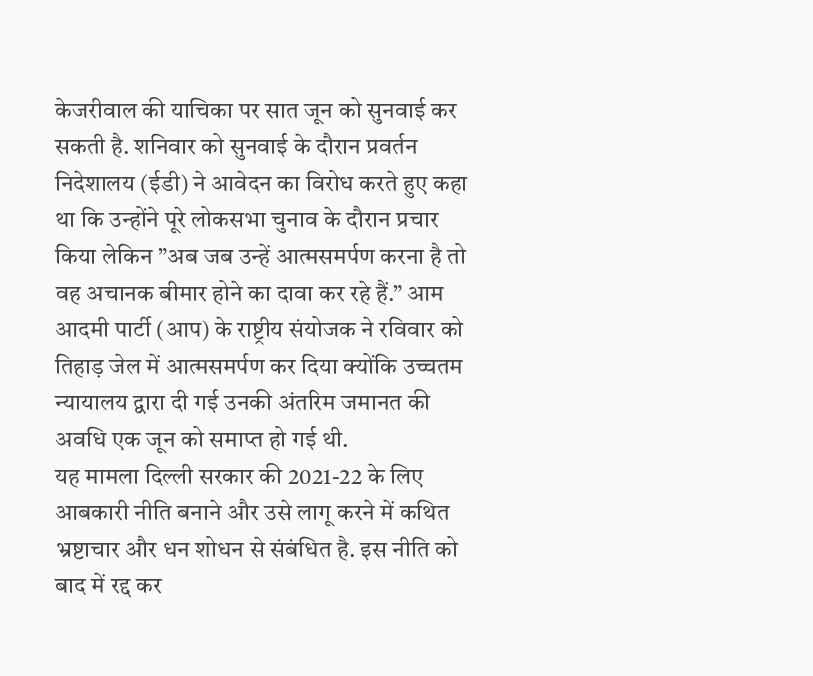केजरीवाल की याचिका पर सात जून को सुनवाई कर सकती है. शनिवार को सुनवाई के दौरान प्रवर्तन निदेशालय (ईडी) ने आवेदन का विरोध करते हुए कहा था कि उन्होंने पूरे लोकसभा चुनाव के दौरान प्रचार किया लेकिन ”अब जब उन्हें आत्मसमर्पण करना है तो वह अचानक बीमार होने का दावा कर रहे हैं.” आम आदमी पार्टी (आप) के राष्ट्रीय संयोजक ने रविवार को तिहाड़ जेल में आत्मसमर्पण कर दिया क्योंकि उच्चतम न्यायालय द्वारा दी गई उनकी अंतरिम जमानत की अवधि एक जून को समाप्त हो गई थी.
यह मामला दिल्ली सरकार की 2021-22 के लिए आबकारी नीति बनाने और उसे लागू करने में कथित भ्रष्टाचार और धन शोधन से संबंधित है. इस नीति को बाद में रद्द कर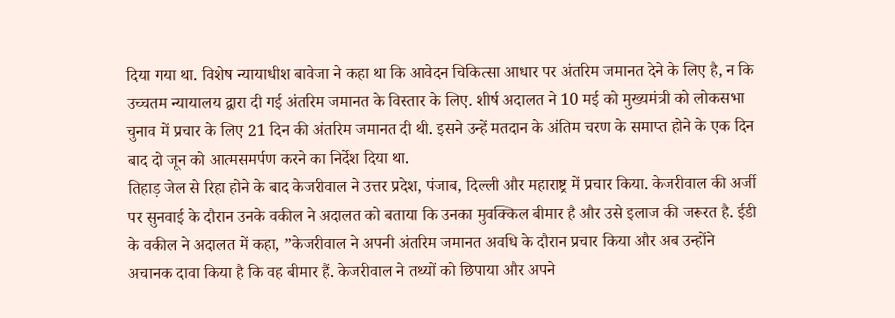दिया गया था. विशेष न्यायाधीश बावेजा ने कहा था कि आवेदन चिकित्सा आधार पर अंतरिम जमानत देने के लिए है, न कि उच्चतम न्यायालय द्वारा दी गई अंतरिम जमानत के विस्तार के लिए. शीर्ष अदालत ने 10 मई को मुख्यमंत्री को लोकसभा चुनाव में प्रचार के लिए 21 दिन की अंतरिम जमानत दी थी. इसने उन्हें मतदान के अंतिम चरण के समाप्त होने के एक दिन बाद दो जून को आत्मसमर्पण करने का निर्देश दिया था.
तिहाड़ जेल से रिहा होने के बाद केजरीवाल ने उत्तर प्रदेश, पंजाब, दिल्ली और महाराष्ट्र में प्रचार किया. केजरीवाल की अर्जी पर सुनवाई के दौरान उनके वकील ने अदालत को बताया कि उनका मुवक्किल बीमार है और उसे इलाज की जरूरत है. ईडी के वकील ने अदालत में कहा, ”केजरीवाल ने अपनी अंतरिम जमानत अवधि के दौरान प्रचार किया और अब उन्होंने अचानक दावा किया है कि वह बीमार हैं. केजरीवाल ने तथ्यों को छिपाया और अपने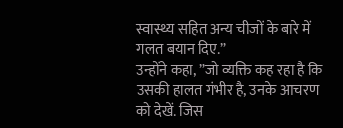स्वास्थ्य सहित अन्य चीजों के बारे में गलत बयान दिए.”
उन्होंने कहा, ”जो व्यक्ति कह रहा है कि उसकी हालत गंभीर है, उनके आचरण को देखें. जिस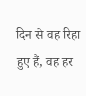दिन से वह रिहा हुए हैं, वह हर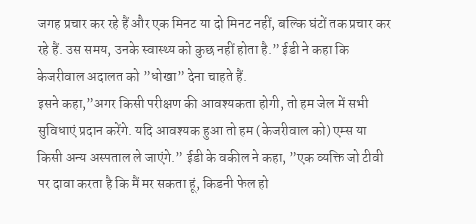जगह प्रचार कर रहे हैं और एक मिनट या दो मिनट नहीं, बल्कि घंटों तक प्रचार कर रहे हैं. उस समय, उनके स्वास्थ्य को कुछ नहीं होता है.” ईडी ने कहा कि केजरीवाल अदालत को ”धोखा” देना चाहते हैं.
इसने कहा,”अगर किसी परीक्षण की आवश्यकता होगी, तो हम जेल में सभी सुविधाएं प्रदान करेंगे. यदि आवश्यक हुआ तो हम (केजरीवाल को) एम्स या किसी अन्य अस्पताल ले जाएंगे.” ईडी के वकील ने कहा, ”एक व्यक्ति जो टीवी पर दावा करता है कि मैं मर सकता हूं, किडनी फेल हो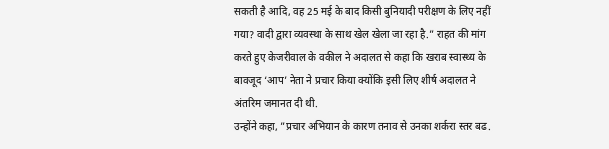सकती है आदि, वह 25 मई के बाद किसी बुनियादी परीक्षण के लिए नहीं गया? वादी द्वारा व्यवस्था के साथ खेल खेला जा रहा है.” राहत की मांग करते हुए केजरीवाल के वकील ने अदालत से कहा कि खराब स्वास्थ्य के बावजूद ‘आप’ नेता ने प्रचार किया क्योंकि इसी लिए शीर्ष अदालत ने अंतरिम जमानत दी थी.
उन्होंने कहा, ”प्रचार अभियान के कारण तनाव से उनका शर्करा स्तर बढ.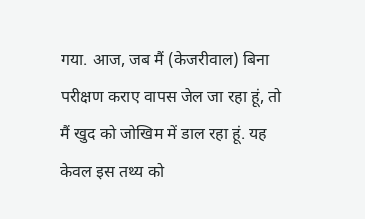गया. आज, जब मैं (केजरीवाल) बिना परीक्षण कराए वापस जेल जा रहा हूं, तो मैं खुद को जोखिम में डाल रहा हूं. यह केवल इस तथ्य को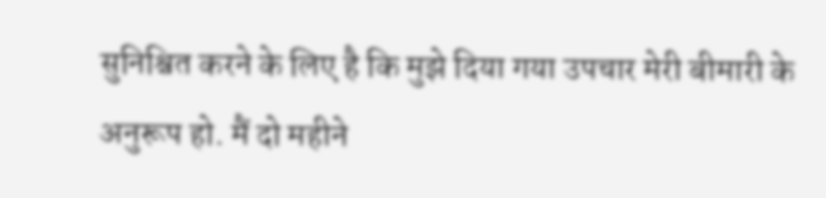सुनिश्चित करने के लिए है कि मुझे दिया गया उपचार मेरी बीमारी के अनुरूप हो. मैं दो महीने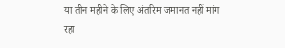या तीन महीने के लिए अंतरिम जमानत नहीं मांग रहा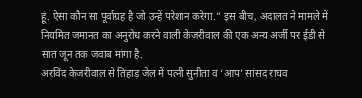हूं. ऐसा कौन सा पूर्वाग्रह है जो उन्हें परेशान करेगा.” इस बीच, अदालत ने मामले में नियमित जमानत का अनुरोध करने वाली केजरीवाल की एक अन्य अर्जी पर ईडी से सात जून तक जवाब मांगा है.
अरविंद केजरीवाल से तिहाड़ जेल में पत्नी सुनीता व ‘आप’ सांसद राघव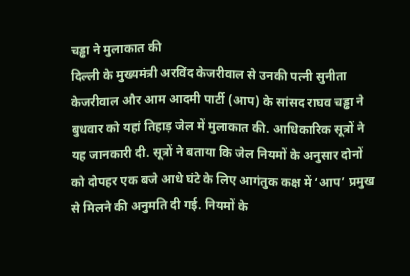चड्ढा ने मुलाकात की
दिल्ली के मुख्यमंत्री अरविंद केजरीवाल से उनकी पत्नी सुनीता केजरीवाल और आम आदमी पार्टी (आप) के सांसद राघव चड्ढा ने बुधवार को यहां तिहाड़ जेल में मुलाकात की. आधिकारिक सूत्रों ने यह जानकारी दी. सूत्रों ने बताया कि जेल नियमों के अनुसार दोनों को दोपहर एक बजे आधे घंटे के लिए आगंतुक कक्ष में ‘आप’ प्रमुख से मिलने की अनुमति दी गई. नियमों के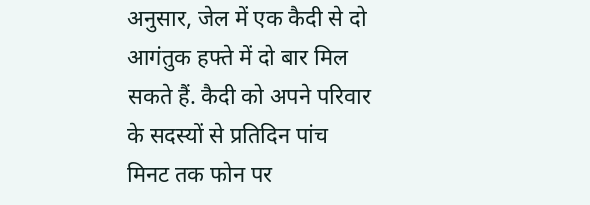अनुसार, जेल में एक कैदी से दो आगंतुक हफ्ते में दो बार मिल सकते हैं. कैदी को अपने परिवार के सदस्यों से प्रतिदिन पांच मिनट तक फोन पर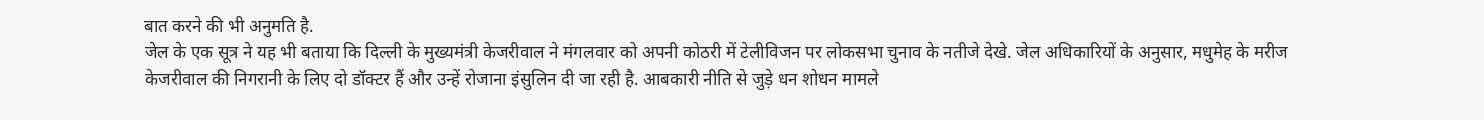बात करने की भी अनुमति है.
जेल के एक सूत्र ने यह भी बताया कि दिल्ली के मुख्यमंत्री केजरीवाल ने मंगलवार को अपनी कोठरी में टेलीविजन पर लोकसभा चुनाव के नतीजे देखे. जेल अधिकारियों के अनुसार, मधुमेह के मरीज केजरीवाल की निगरानी के लिए दो डॉक्टर हैं और उन्हें रोजाना इंसुलिन दी जा रही है. आबकारी नीति से जुड़े धन शोधन मामले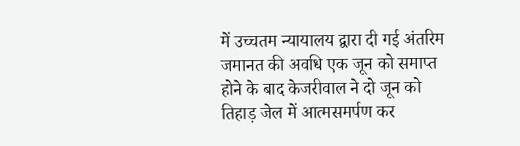में उच्चतम न्यायालय द्वारा दी गई अंतरिम जमानत की अवधि एक जून को समाप्त होने के बाद केजरीवाल ने दो जून को तिहाड़ जेल में आत्मसमर्पण कर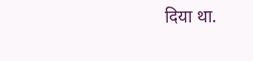दिया था.